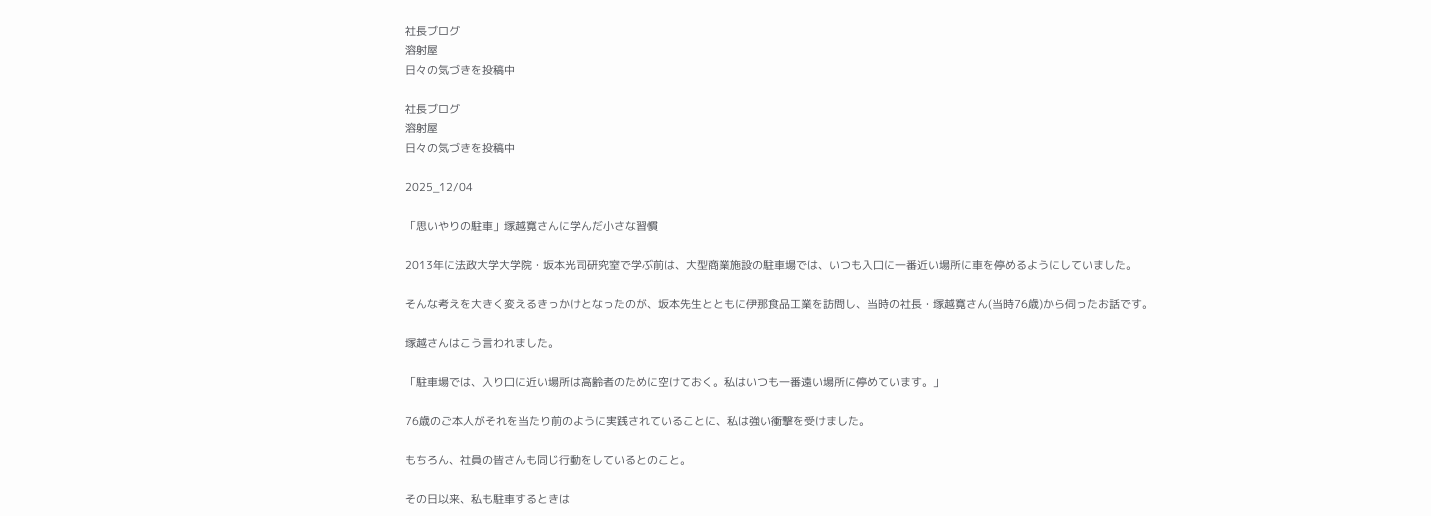社長ブログ
溶射屋
日々の気づきを投稿中

社長ブログ
溶射屋
日々の気づきを投稿中

2025_12/04

「思いやりの駐車」塚越寛さんに学んだ小さな習慣

2013年に法政大学大学院・坂本光司研究室で学ぶ前は、大型商業施設の駐車場では、いつも入口に一番近い場所に車を停めるようにしていました。

そんな考えを大きく変えるきっかけとなったのが、坂本先生とともに伊那食品工業を訪問し、当時の社長・塚越寛さん(当時76歳)から伺ったお話です。

塚越さんはこう言われました。

「駐車場では、入り口に近い場所は高齢者のために空けておく。私はいつも一番遠い場所に停めています。」

76歳のご本人がそれを当たり前のように実践されていることに、私は強い衝撃を受けました。

もちろん、社員の皆さんも同じ行動をしているとのこと。

その日以来、私も駐車するときは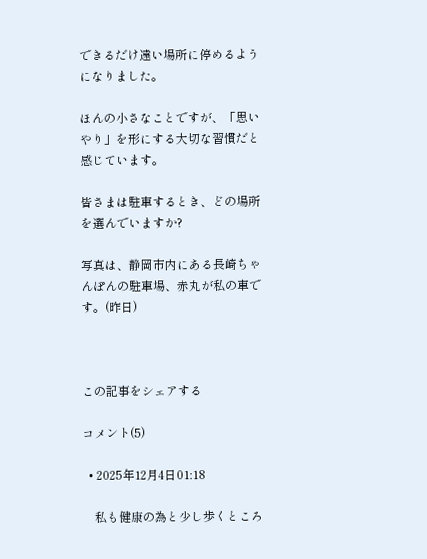できるだけ遠い場所に停めるようになりました。

ほんの小さなことですが、「思いやり」を形にする大切な習慣だと感じています。

皆さまは駐車するとき、どの場所を選んでいますか?

写真は、静岡市内にある長崎ちゃんぽんの駐車場、赤丸が私の車です。(昨日)



この記事をシェアする

コメント(5)

  • 2025年12月4日01:18

    私も健康の為と少し歩くところ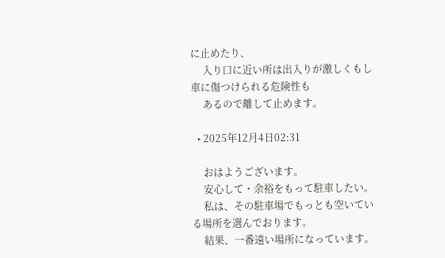に止めたり、
    入り口に近い所は出入りが激しくもし車に傷つけられる危険性も
    あるので離して止めます。

  • 2025年12月4日02:31

    おはようございます。
    安心して・余裕をもって駐車したい。
    私は、その駐車場でもっとも空いている場所を選んでおります。
    結果、一番遠い場所になっています。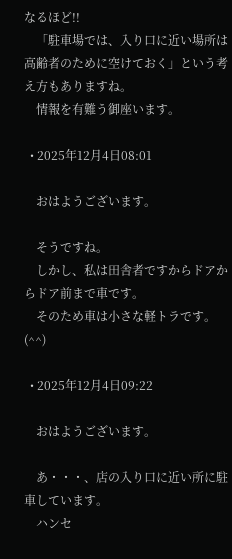なるほど!!
    「駐車場では、入り口に近い場所は高齢者のために空けておく」という考え方もありますね。
    情報を有難う御座います。

  • 2025年12月4日08:01

    おはようございます。

    そうですね。
    しかし、私は田舎者ですからドアからドア前まで車です。
    そのため車は小さな軽トラです。(^^)

  • 2025年12月4日09:22

    おはようございます。

    あ・・・、店の入り口に近い所に駐車しています。
    ハンセ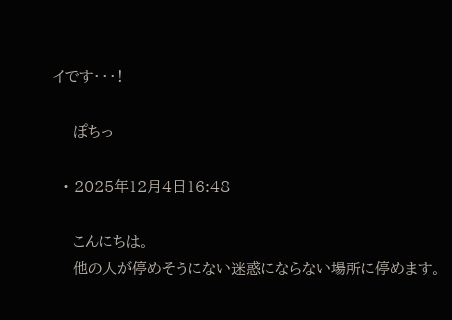イです・・・!

    ぽちっ

  • 2025年12月4日16:48

    こんにちは。
    他の人が停めそうにない迷惑にならない場所に停めます。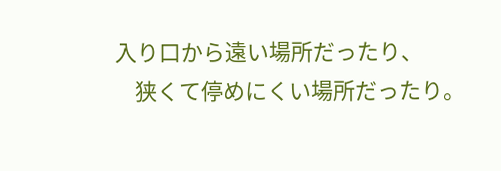入り口から遠い場所だったり、
    狭くて停めにくい場所だったり。